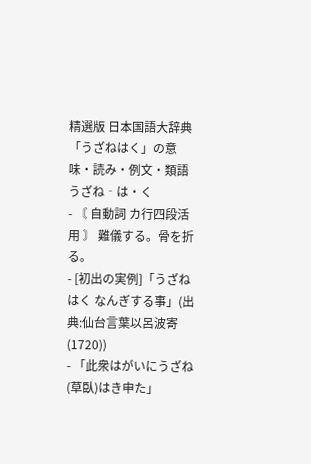精選版 日本国語大辞典 「うざねはく」の意味・読み・例文・類語
うざね‐は・く
- 〘 自動詞 カ行四段活用 〙 難儀する。骨を折る。
- [初出の実例]「うざねはく なんぎする事」(出典:仙台言葉以呂波寄(1720))
- 「此衆はがいにうざね(草臥)はき申た」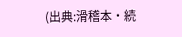(出典:滑稽本・続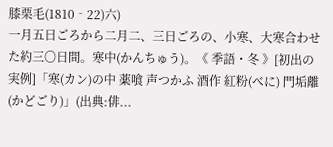膝栗毛(1810‐22)六)
一月五日ごろから二月二、三日ごろの、小寒、大寒合わせた約三〇日間。寒中(かんちゅう)。《 季語・冬 》[初出の実例]「寒(カン)の中 薬喰 声つかふ 酒作 紅粉(べに) 門垢離(かどごり)」(出典:俳...